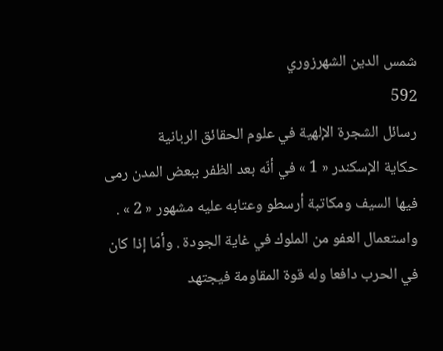شمس الدين الشهرزوري
592
رسائل الشجرة الإلهية في علوم الحقائق الربانية
حكاية الإسكندر « 1 » في أنّه بعد الظفر ببعض المدن رمى فيها السيف ومكاتبة أرسطو وعتابه عليه مشهور « 2 » . واستعمال العفو من الملوك في غاية الجودة . وأمّا إذا كان في الحرب دافعا وله قوة المقاومة فيجتهد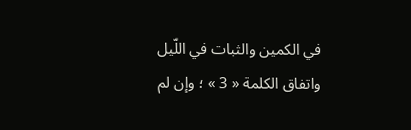في الكمين والثبات في اللّيل واتفاق الكلمة « 3 » ؛ وإن لم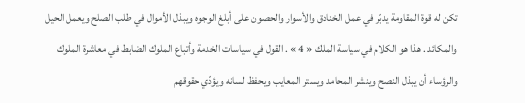تكن له قوة المقاومة يدبّر في عمل الخنادق والأسوار والحصون على أبلغ الوجوه ويبذل الأموال في طلب الصلح ويعمل الحيل والمكائد . هذا هو الكلام في سياسة الملك « 4 » . القول في سياسات الخدمة وأتباع الملوك الضابط في معاشرة الملوك والرؤساء أن يبذل النصح وينشر المحامد ويستر المعايب ويحفظ لسانه ويؤدّي حقوقهم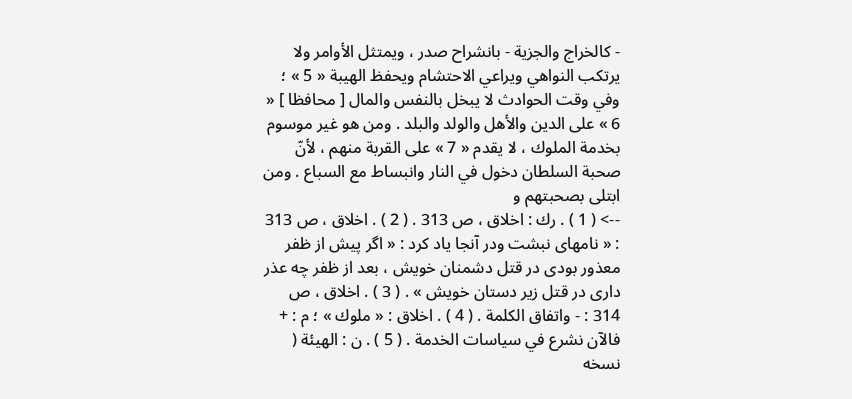- كالخراج والجزية - بانشراح صدر ، ويمتثل الأوامر ولا يرتكب النواهي ويراعي الاحتشام ويحفظ الهيبة « 5 » ؛ وفي وقت الحوادث لا يبخل بالنفس والمال [ محافظا ] « 6 » على الدين والأهل والولد والبلد . ومن هو غير موسوم بخدمة الملوك ، لا يقدم « 7 » على القربة منهم ، لأنّ صحبة السلطان دخول في النار وانبساط مع السباع . ومن ابتلى بصحبتهم و
--> ( 1 ) . رك : اخلاق ، ص 313 . ( 2 ) . اخلاق ، ص 313 : « نامهاى نبشت ودر آنجا ياد كرد : « اگر پيش از ظفر معذور بودى در قتل دشمنان خويش ، بعد از ظفر چه عذر دارى در قتل زير دستان خويش » . ( 3 ) . اخلاق ، ص 314 : - واتفاق الكلمة . ( 4 ) . اخلاق : « ملوك » ؛ م : + فالآن نشرع في سياسات الخدمة . ( 5 ) . ن : الهيئة ( نسخه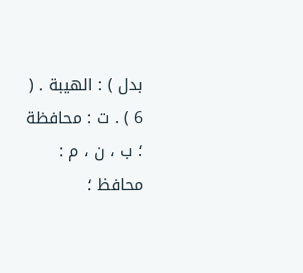بدل ) : الهيبة . ( 6 ) . ت : محافظة ؛ ب ، ن ، م : محافظ ؛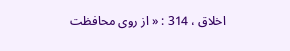اخلاق ، 314 : « از روى محافظت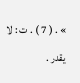» . ( 7 ) . ت : لا يقدر .